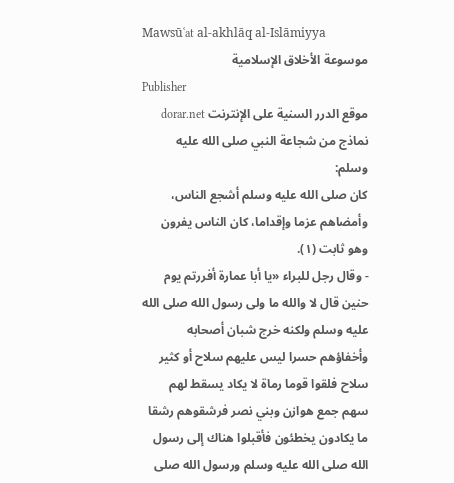Mawsūʿat al-akhlāq al-Islāmiyya
موسوعة الأخلاق الإسلامية
Publisher
موقع الدرر السنية على الإنترنت dorar.net
نماذج من شجاعة النبي صلى الله عليه وسلم:
كان صلى الله عليه وسلم أشجع الناس، وأمضاهم عزما وإقداما، كان الناس يفرون وهو ثابت (١).
- وقال رجل للبراء «يا أبا عمارة أفررتم يوم حنين قال لا والله ما ولى رسول الله صلى الله عليه وسلم ولكنه خرج شبان أصحابه وأخفاؤهم حسرا ليس عليهم سلاح أو كثير سلاح فلقوا قوما رماة لا يكاد يسقط لهم سهم جمع هوازن وبني نصر فرشقوهم رشقا ما يكادون يخطئون فأقبلوا هناك إلى رسول الله صلى الله عليه وسلم ورسول الله صلى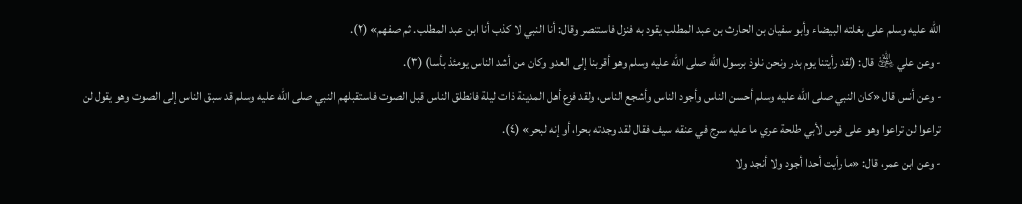الله عليه وسلم على بغلته البيضاء وأبو سفيان بن الحارث بن عبد المطلب يقود به فنزل فاستنصر وقال: أنا النبي لا كذب أنا ابن عبد المطلب. ثم صفهم» (٢).
- وعن علي ﵁ قال: (لقد رأيتنا يوم بدر ونحن نلوذ برسول الله صلى الله عليه وسلم وهو أقربنا إلى العدو وكان من أشد الناس يومئذ بأسا) (٣).
- وعن أنس قال «كان النبي صلى الله عليه وسلم أحسن الناس وأجود الناس وأشجع الناس، ولقد فزع أهل المدينة ذات ليلة فانطلق الناس قبل الصوت فاستقبلهم النبي صلى الله عليه وسلم قد سبق الناس إلى الصوت وهو يقول لن تراعوا لن تراعوا وهو على فرس لأبي طلحة عري ما عليه سرج في عنقه سيف فقال لقد وجدته بحرا، أو إنه لبحر» (٤).
- وعن ابن عمر، قال: «ما رأيت أحدا أجود ولا أنجد ولا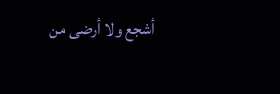أشجع ولا أرضى من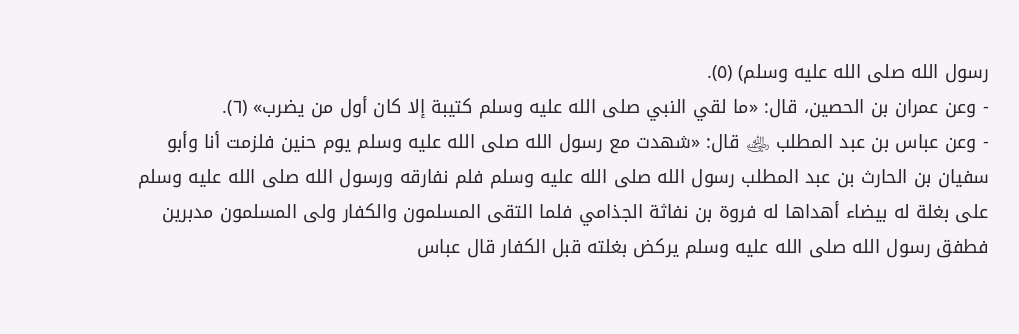رسول الله صلى الله عليه وسلم) (٥).
- وعن عمران بن الحصين، قال: «ما لقي النبي صلى الله عليه وسلم كتيبة إلا كان أول من يضرب» (٦).
- وعن عباس بن عبد المطلب ﵁ قال: «شهدت مع رسول الله صلى الله عليه وسلم يوم حنين فلزمت أنا وأبو سفيان بن الحارث بن عبد المطلب رسول الله صلى الله عليه وسلم فلم نفارقه ورسول الله صلى الله عليه وسلم على بغلة له بيضاء أهداها له فروة بن نفاثة الجذامي فلما التقى المسلمون والكفار ولى المسلمون مدبرين فطفق رسول الله صلى الله عليه وسلم يركض بغلته قبل الكفار قال عباس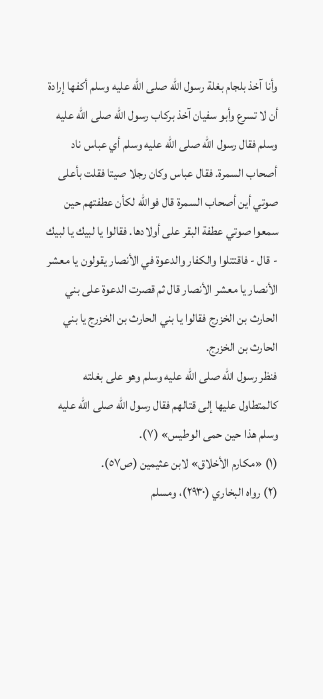وأنا آخذ بلجام بغلة رسول الله صلى الله عليه وسلم أكفها إرادة أن لا تسرع وأبو سفيان آخذ بركاب رسول الله صلى الله عليه وسلم فقال رسول الله صلى الله عليه وسلم أي عباس ناد أصحاب السمرة. فقال عباس وكان رجلا صيتا فقلت بأعلى صوتي أين أصحاب السمرة قال فوالله لكأن عطفتهم حين سمعوا صوتي عطفة البقر على أولادها. فقالوا يا لبيك يا لبيك - قال - فاقتتلوا والكفار والدعوة في الأنصار يقولون يا معشر الأنصار يا معشر الأنصار قال ثم قصرت الدعوة على بني الحارث بن الخزرج فقالوا يا بني الحارث بن الخزرج يا بني الحارث بن الخزرج.
فنظر رسول الله صلى الله عليه وسلم وهو على بغلته كالمتطاول عليها إلى قتالهم فقال رسول الله صلى الله عليه وسلم هذا حين حمى الوطيس» (٧).
(١) «مكارم الأخلاق» لابن عثيمين (ص٥٧).
(٢) رواه البخاري (٢٩٣٠)، ومسلم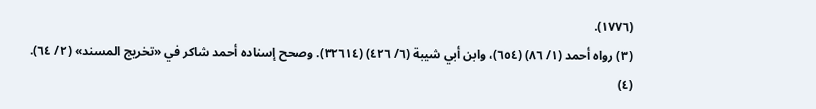(١٧٧٦).
(٣) رواه أحمد (١/ ٨٦) (٦٥٤)، وابن أبي شيبة (٦/ ٤٢٦) (٣٢٦١٤). وصحح إسناده أحمد شاكر في «تخريج المسند» (٢/ ٦٤).
(٤)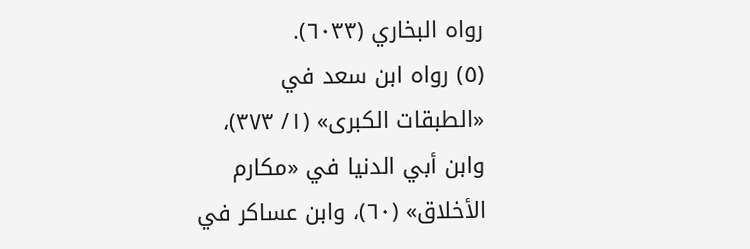رواه البخاري (٦٠٣٣).
(٥) رواه ابن سعد في «الطبقات الكبرى» (١/ ٣٧٣)، وابن أبي الدنيا في «مكارم الأخلاق» (٦٠)، وابن عساكر في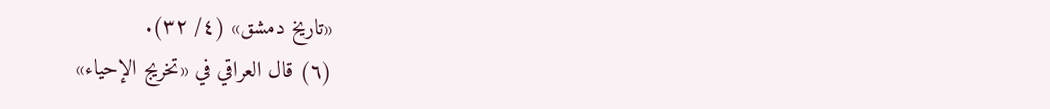«تاريخ دمشق» (٤/ ٣٢).
(٦) قال العراقي في «تخريج الإحياء»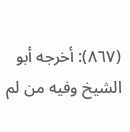(٨٦٧): أخرجه أبو الشيخ وفيه من لم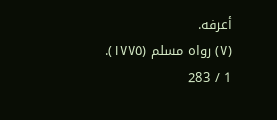أعرفه.
(٧) رواه مسلم (١٧٧٥).
1 / 283